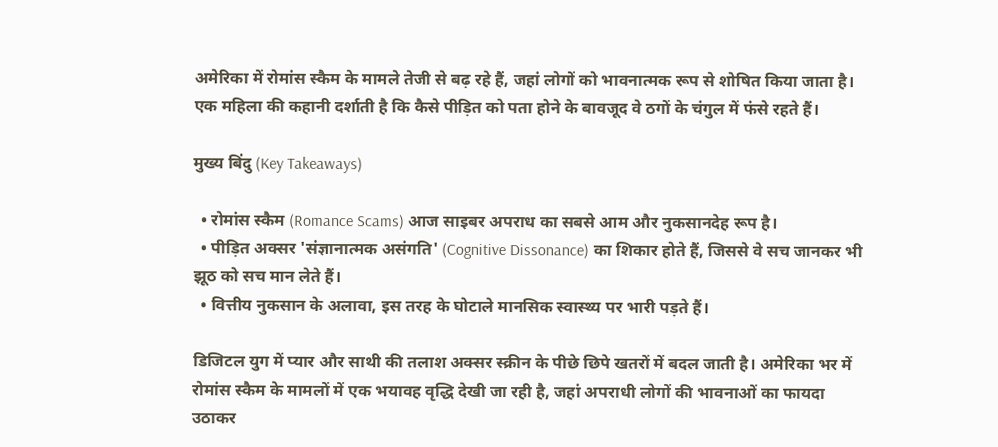अमेरिका में रोमांस स्कैम के मामले तेजी से बढ़ रहे हैं, जहां लोगों को भावनात्मक रूप से शोषित किया जाता है। एक महिला की कहानी दर्शाती है कि कैसे पीड़ित को पता होने के बावजूद वे ठगों के चंगुल में फंसे रहते हैं।

मुख्य बिंदु (Key Takeaways)

  • रोमांस स्कैम (Romance Scams) आज साइबर अपराध का सबसे आम और नुकसानदेह रूप है।
  • पीड़ित अक्सर 'संज्ञानात्मक असंगति' (Cognitive Dissonance) का शिकार होते हैं, जिससे वे सच जानकर भी झूठ को सच मान लेते हैं।
  • वित्तीय नुकसान के अलावा, इस तरह के घोटाले मानसिक स्वास्थ्य पर भारी पड़ते हैं।

डिजिटल युग में प्यार और साथी की तलाश अक्सर स्क्रीन के पीछे छिपे खतरों में बदल जाती है। अमेरिका भर में रोमांस स्कैम के मामलों में एक भयावह वृद्धि देखी जा रही है, जहां अपराधी लोगों की भावनाओं का फायदा उठाकर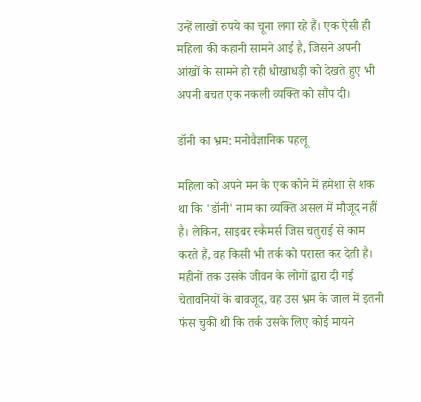उन्हें लाखों रुपये का चूना लगा रहे हैं। एक ऐसी ही महिला की कहानी सामने आई है, जिसने अपनी आंखों के सामने हो रही धोखाधड़ी को देखते हुए भी अपनी बचत एक नकली व्यक्ति को सौंप दी।

डॉनी का भ्रम: मनोवैज्ञानिक पहलू

महिला को अपने मन के एक कोने में हमेशा से शक था कि 'डॉनी' नाम का व्यक्ति असल में मौजूद नहीं है। लेकिन, साइबर स्कैमर्स जिस चतुराई से काम करते हैं, वह किसी भी तर्क को परास्त कर देती है। महीनों तक उसके जीवन के लोगों द्वारा दी गई चेतावनियों के बावजूद, वह उस भ्रम के जाल में इतनी फंस चुकी थी कि तर्क उसके लिए कोई मायने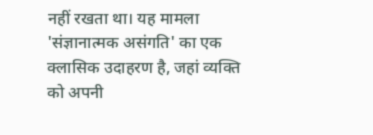नहीं रखता था। यह मामला 'संज्ञानात्मक असंगति' का एक क्लासिक उदाहरण है, जहां व्यक्ति को अपनी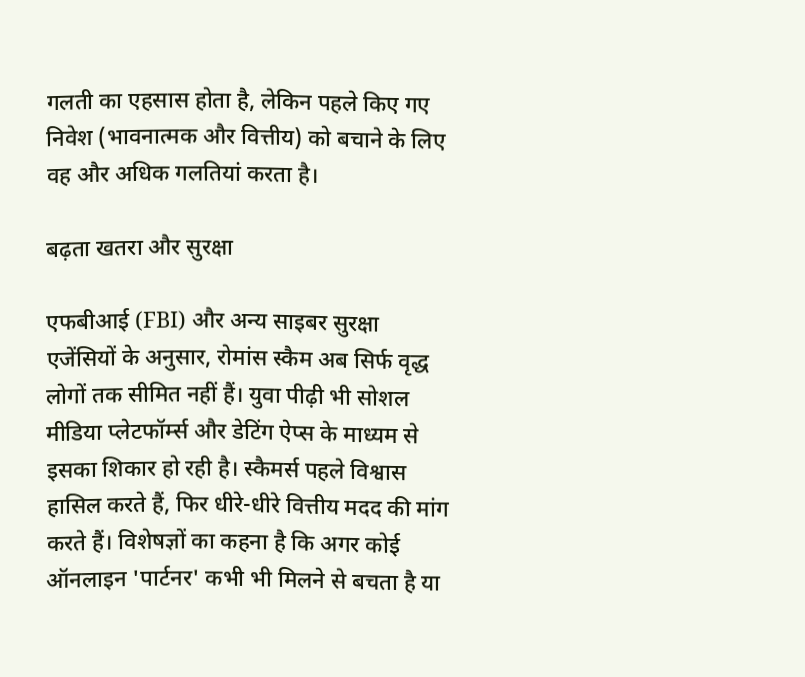गलती का एहसास होता है, लेकिन पहले किए गए निवेश (भावनात्मक और वित्तीय) को बचाने के लिए वह और अधिक गलतियां करता है।

बढ़ता खतरा और सुरक्षा

एफबीआई (FBI) और अन्य साइबर सुरक्षा एजेंसियों के अनुसार, रोमांस स्कैम अब सिर्फ वृद्ध लोगों तक सीमित नहीं हैं। युवा पीढ़ी भी सोशल मीडिया प्लेटफॉर्म्स और डेटिंग ऐप्स के माध्यम से इसका शिकार हो रही है। स्कैमर्स पहले विश्वास हासिल करते हैं, फिर धीरे-धीरे वित्तीय मदद की मांग करते हैं। विशेषज्ञों का कहना है कि अगर कोई ऑनलाइन 'पार्टनर' कभी भी मिलने से बचता है या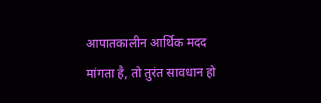आपातकालीन आर्थिक मदद मांगता है, तो तुरंत सावधान हो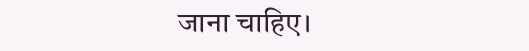जाना चाहिए।